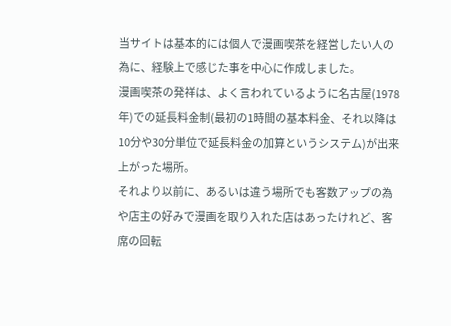当サイトは基本的には個人で漫画喫茶を経営したい人の為に、経験上で感じた事を中心に作成しました。
漫画喫茶の発祥は、よく言われているように名古屋(1978年)での延長料金制(最初の1時間の基本料金、それ以降は10分や30分単位で延長料金の加算というシステム)が出来上がった場所。
それより以前に、あるいは違う場所でも客数アップの為や店主の好みで漫画を取り入れた店はあったけれど、客席の回転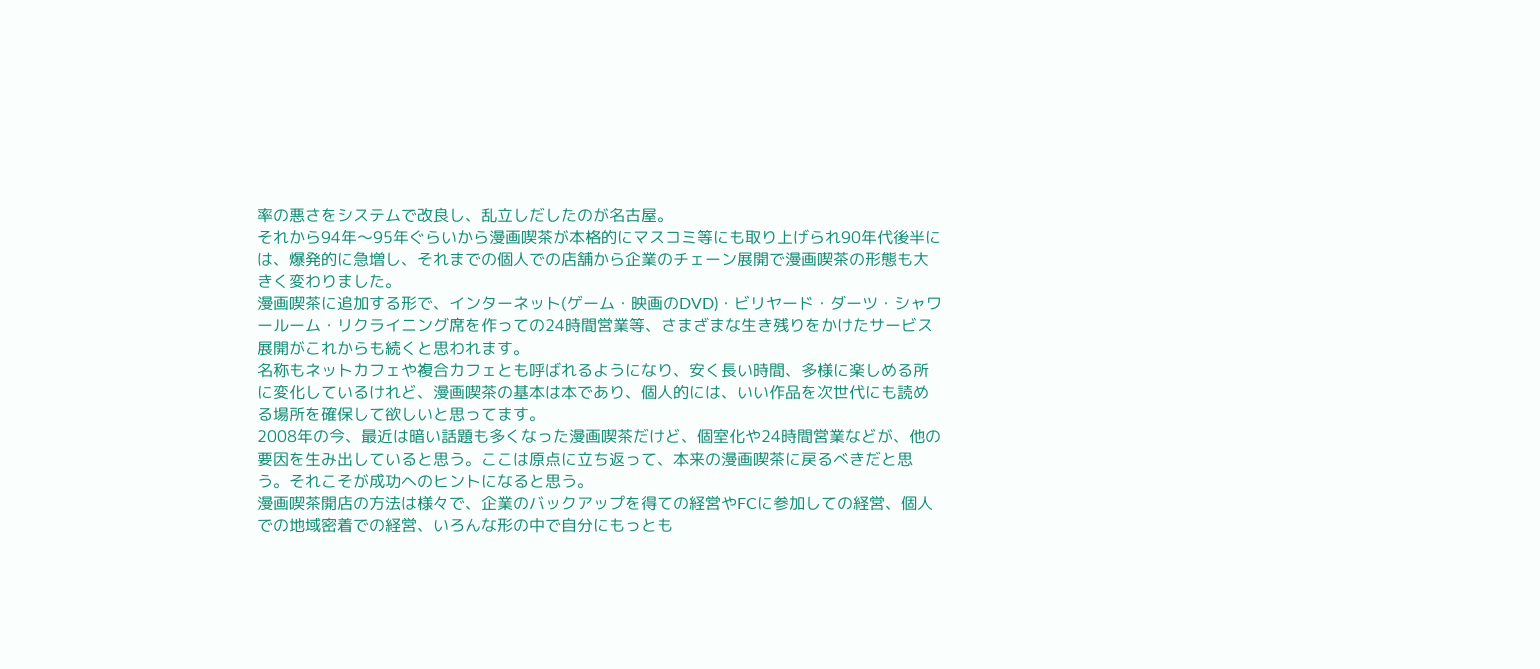率の悪さをシステムで改良し、乱立しだしたのが名古屋。
それから94年〜95年ぐらいから漫画喫茶が本格的にマスコミ等にも取り上げられ90年代後半には、爆発的に急増し、それまでの個人での店舗から企業のチェーン展開で漫画喫茶の形態も大きく変わりました。
漫画喫茶に追加する形で、インターネット(ゲーム・映画のDVD)・ビリヤード・ダーツ・シャワールーム・リクライニング席を作っての24時間営業等、さまざまな生き残りをかけたサービス展開がこれからも続くと思われます。
名称もネットカフェや複合カフェとも呼ばれるようになり、安く長い時間、多様に楽しめる所に変化しているけれど、漫画喫茶の基本は本であり、個人的には、いい作品を次世代にも読める場所を確保して欲しいと思ってます。
2008年の今、最近は暗い話題も多くなった漫画喫茶だけど、個室化や24時間営業などが、他の要因を生み出していると思う。ここは原点に立ち返って、本来の漫画喫茶に戻るべきだと思う。それこそが成功へのヒントになると思う。
漫画喫茶開店の方法は様々で、企業のバックアップを得ての経営やFCに参加しての経営、個人での地域密着での経営、いろんな形の中で自分にもっとも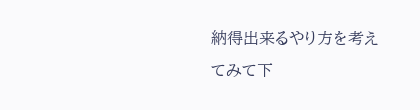納得出来るやり方を考えてみて下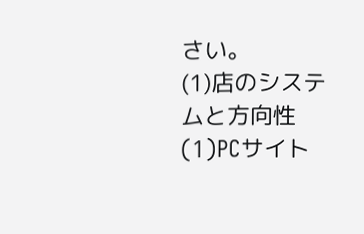さい。
(1)店のシステムと方向性
(1)PCサイト